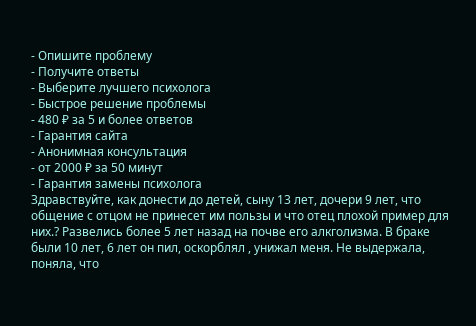- Опишите проблему
- Получите ответы
- Выберите лучшего психолога
- Быстрое решение проблемы
- 480 ₽ за 5 и более ответов
- Гарантия сайта
- Анонимная консультация
- от 2000 ₽ за 50 минут
- Гарантия замены психолога
Здравствуйте, как донести до детей, сыну 13 лет, дочери 9 лет, что общение с отцом не принесет им пользы и что отец плохой пример для них.? Развелись более 5 лет назад на почве его алкголизма. В браке были 10 лет, 6 лет он пил, оскорблял , унижал меня. Не выдержала, поняла, что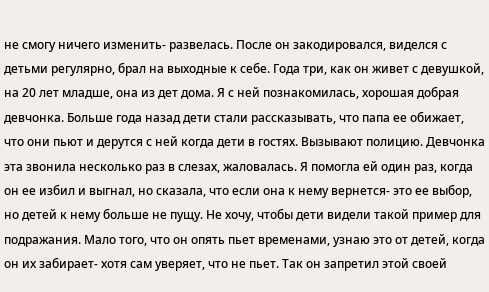не смогу ничего изменить- развелась. После он закодировался, виделся с детьми регулярно, брал на выходные к себе. Года три, как он живет с девушкой, на 20 лет младше, она из дет дома. Я с ней познакомилась, хорошая добрая девчонка. Больше года назад дети стали рассказывать, что папа ее обижает, что они пьют и дерутся с ней когда дети в гостях. Вызывают полицию. Девчонка эта звонила несколько раз в слезах, жаловалась. Я помогла ей один раз, когда он ее избил и выгнал, но сказала, что если она к нему вернется- это ее выбор, но детей к нему больше не пущу. Не хочу, чтобы дети видели такой пример для подражания. Мало того, что он опять пьет временами, узнаю это от детей, когда он их забирает- хотя сам уверяет, что не пьет. Так он запретил этой своей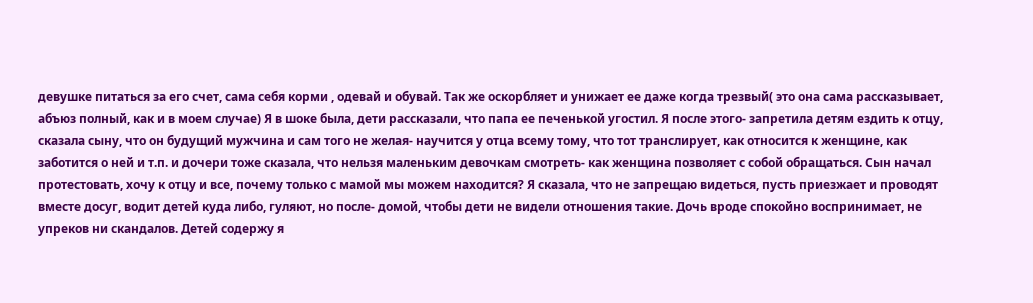девушке питаться за его счет, сама себя корми , одевай и обувай. Так же оскорбляет и унижает ее даже когда трезвый( это она сама рассказывает, абъюз полный, как и в моем случае) Я в шоке была, дети рассказали, что папа ее печенькой угостил. Я после этого- запретила детям ездить к отцу, сказала сыну, что он будущий мужчина и сам того не желая- научится у отца всему тому, что тот транслирует, как относится к женщине, как заботится о ней и т.п. и дочери тоже сказала, что нельзя маленьким девочкам смотреть- как женщина позволяет с собой обращаться. Сын начал протестовать, хочу к отцу и все, почему только с мамой мы можем находится? Я сказала, что не запрещаю видеться, пусть приезжает и проводят вместе досуг, водит детей куда либо, гуляют, но после- домой, чтобы дети не видели отношения такие. Дочь вроде спокойно воспринимает, не упреков ни скандалов. Детей содержу я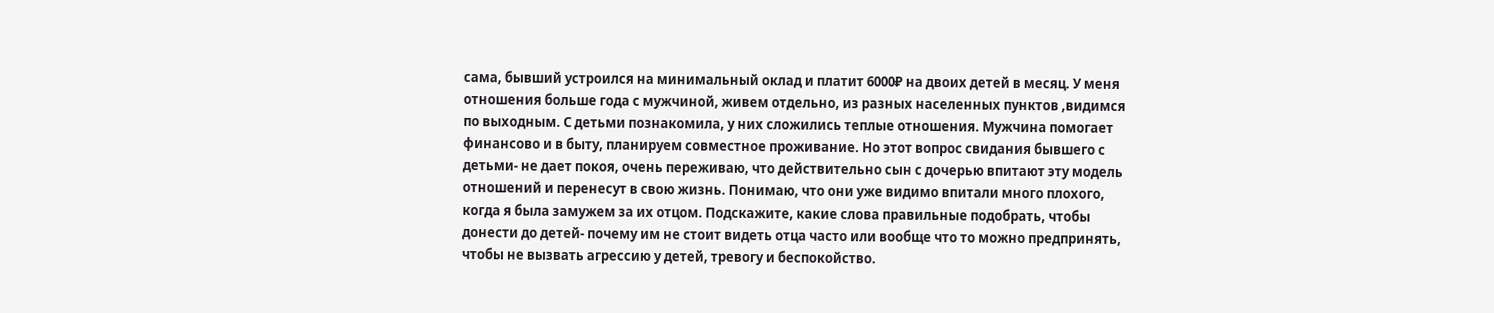сама, бывший устроился на минимальный оклад и платит 6000₽ на двоих детей в месяц. У меня отношения больше года с мужчиной, живем отдельно, из разных населенных пунктов ,видимся по выходным. С детьми познакомила, у них сложились теплые отношения. Мужчина помогает финансово и в быту, планируем совместное проживание. Но этот вопрос свидания бывшего с детьми- не дает покоя, очень переживаю, что действительно сын с дочерью впитают эту модель отношений и перенесут в свою жизнь. Понимаю, что они уже видимо впитали много плохого, когда я была замужем за их отцом. Подскажите, какие слова правильные подобрать, чтобы донести до детей- почему им не стоит видеть отца часто или вообще что то можно предпринять, чтобы не вызвать агрессию у детей, тревогу и беспокойство.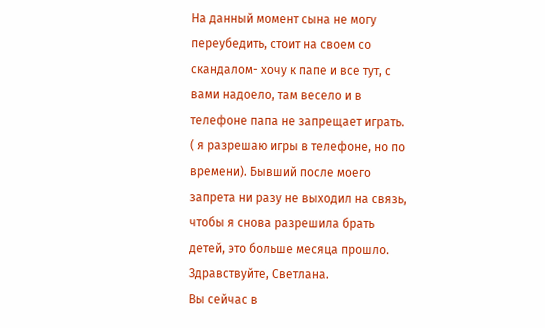На данный момент сына не могу переубедить, стоит на своем со скандалом- хочу к папе и все тут, с вами надоело, там весело и в телефоне папа не запрещает играть. ( я разрешаю игры в телефоне, но по времени). Бывший после моего запрета ни разу не выходил на связь, чтобы я снова разрешила брать детей, это больше месяца прошло.
Здравствуйте, Светлана.
Вы сейчас в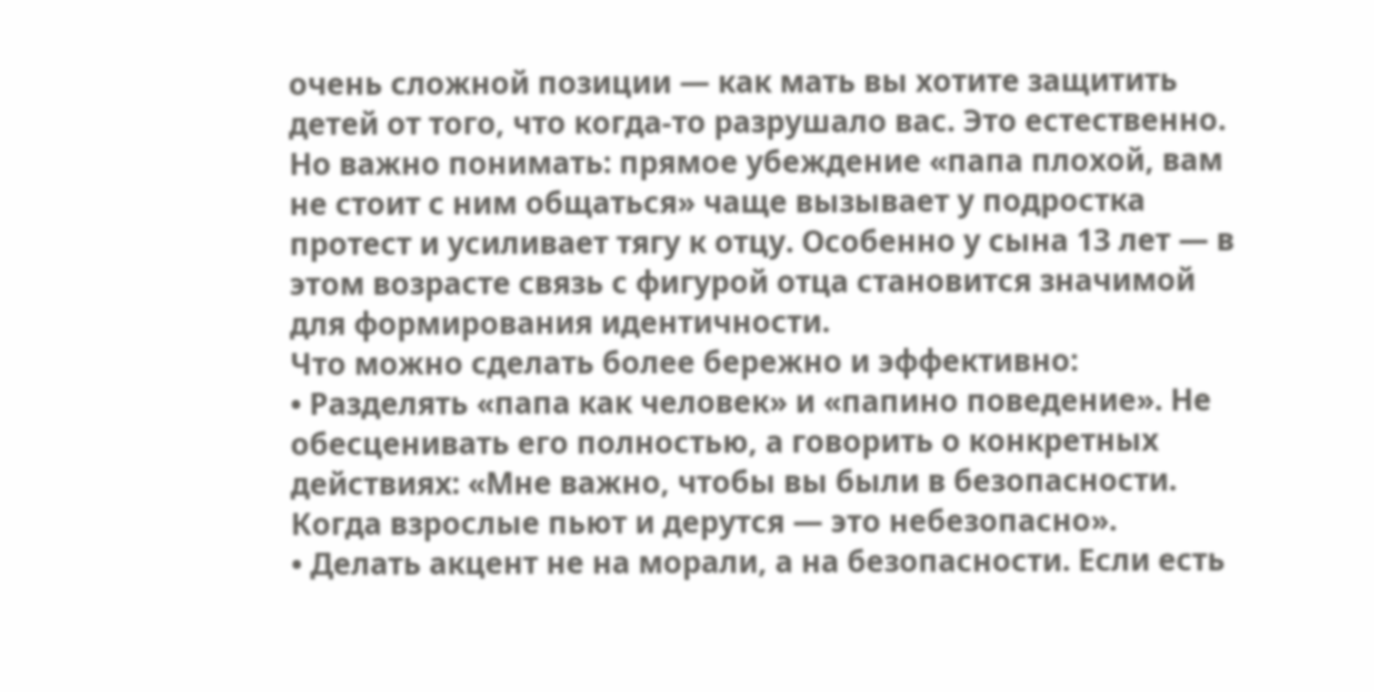очень сложной позиции — как мать вы хотите защитить детей от того, что когда-то разрушало вас. Это естественно. Но важно понимать: прямое убеждение «папа плохой, вам не стоит с ним общаться» чаще вызывает у подростка протест и усиливает тягу к отцу. Особенно у сына 13 лет — в этом возрасте связь с фигурой отца становится значимой для формирования идентичности.
Что можно сделать более бережно и эффективно:
• Разделять «папа как человек» и «папино поведение». Не обесценивать его полностью, а говорить о конкретных действиях: «Мне важно, чтобы вы были в безопасности. Когда взрослые пьют и дерутся — это небезопасно».
• Делать акцент не на морали, а на безопасности. Если есть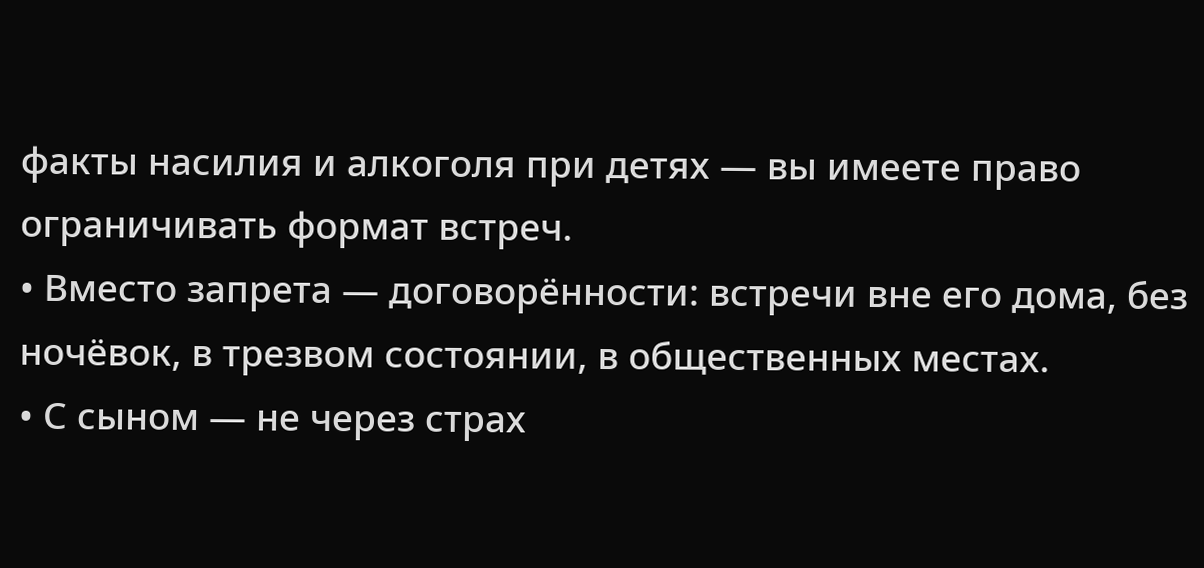факты насилия и алкоголя при детях — вы имеете право ограничивать формат встреч.
• Вместо запрета — договорённости: встречи вне его дома, без ночёвок, в трезвом состоянии, в общественных местах.
• С сыном — не через страх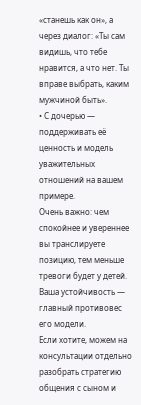«станешь как он», а через диалог: «Ты сам видишь, что тебе нравится, а что нет. Ты вправе выбрать, каким мужчиной быть».
• С дочерью — поддерживать её ценность и модель уважительных отношений на вашем примере.
Очень важно: чем спокойнее и увереннее вы транслируете позицию, тем меньше тревоги будет у детей. Ваша устойчивость — главный противовес его модели.
Если хотите, можем на консультации отдельно разобрать стратегию общения с сыном и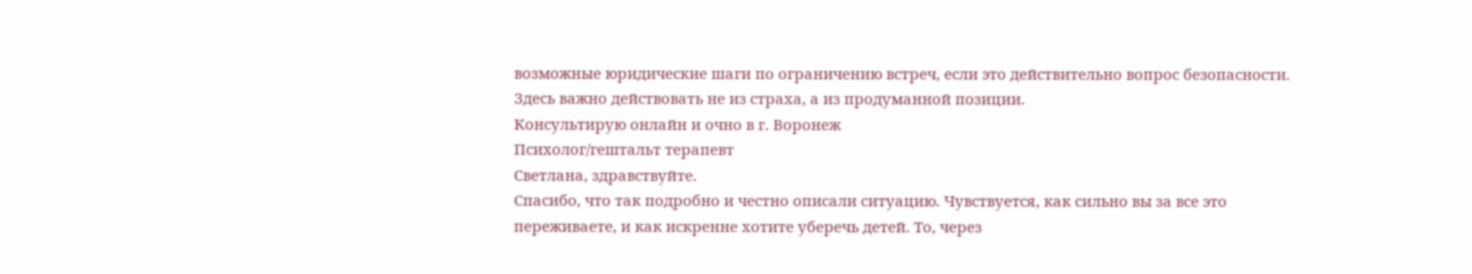возможные юридические шаги по ограничению встреч, если это действительно вопрос безопасности. Здесь важно действовать не из страха, а из продуманной позиции.
Консультирую онлайн и очно в г. Воронеж
Психолог/гештальт терапевт
Светлана, здравствуйте.
Спасибо, что так подробно и честно описали ситуацию. Чувствуется, как сильно вы за все это переживаете, и как искренне хотите уберечь детей. То, через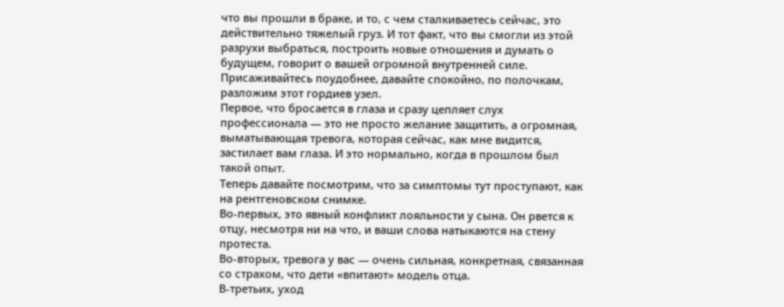что вы прошли в браке, и то, с чем сталкиваетесь сейчас, это действительно тяжелый груз. И тот факт, что вы смогли из этой разрухи выбраться, построить новые отношения и думать о будущем, говорит о вашей огромной внутренней силе. Присаживайтесь поудобнее, давайте спокойно, по полочкам, разложим этот гордиев узел.
Первое, что бросается в глаза и сразу цепляет слух профессионала — это не просто желание защитить, а огромная, выматывающая тревога, которая сейчас, как мне видится, застилает вам глаза. И это нормально, когда в прошлом был такой опыт.
Теперь давайте посмотрим, что за симптомы тут проступают, как на рентгеновском снимке.
Во-первых, это явный конфликт лояльности у сына. Он рвется к отцу, несмотря ни на что, и ваши слова натыкаются на стену протеста.
Во-вторых, тревога у вас — очень сильная, конкретная, связанная со страхом, что дети «впитают» модель отца.
В-третьих, уход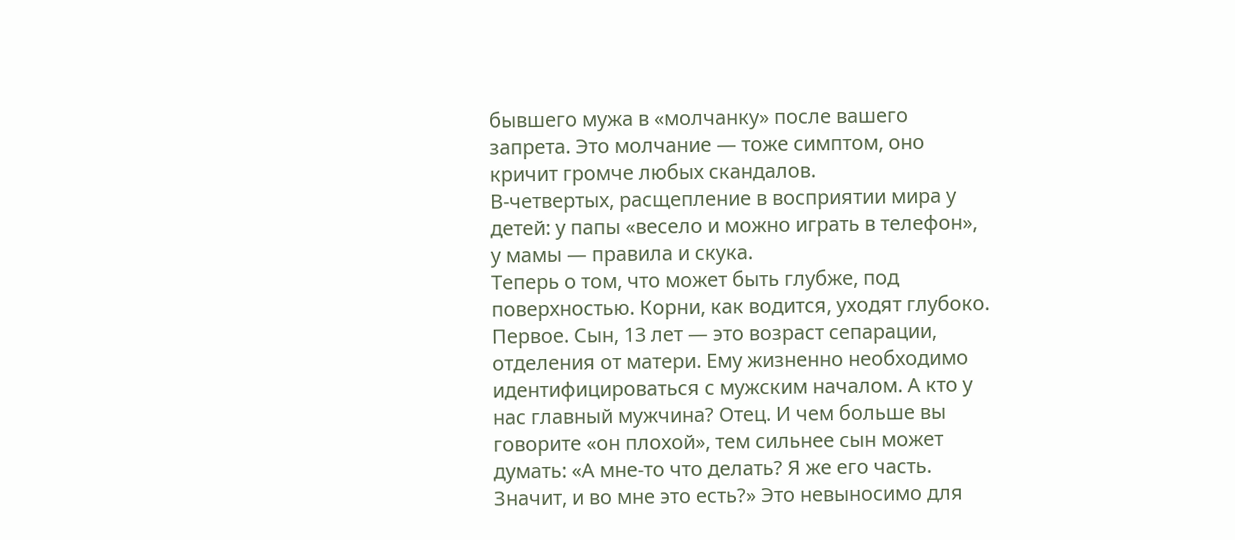бывшего мужа в «молчанку» после вашего запрета. Это молчание — тоже симптом, оно кричит громче любых скандалов.
В-четвертых, расщепление в восприятии мира у детей: у папы «весело и можно играть в телефон», у мамы — правила и скука.
Теперь о том, что может быть глубже, под поверхностью. Корни, как водится, уходят глубоко.
Первое. Сын, 13 лет — это возраст сепарации, отделения от матери. Ему жизненно необходимо идентифицироваться с мужским началом. А кто у нас главный мужчина? Отец. И чем больше вы говорите «он плохой», тем сильнее сын может думать: «А мне-то что делать? Я же его часть. Значит, и во мне это есть?» Это невыносимо для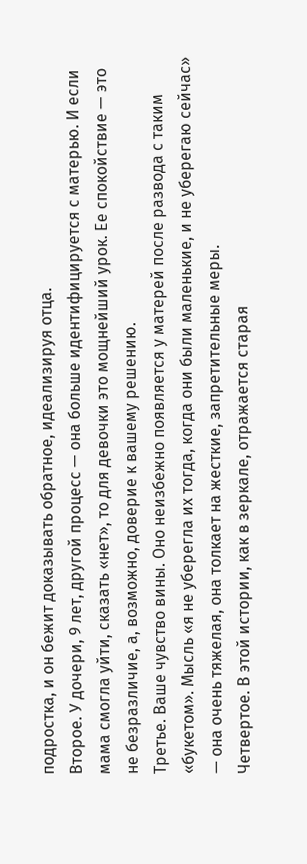подростка, и он бежит доказывать обратное, идеализируя отца.
Второе. У дочери, 9 лет, другой процесс — она больше идентифицируется с матерью. И если мама смогла уйти, сказать «нет», то для девочки это мощнейший урок. Ее спокойствие — это не безразличие, а, возможно, доверие к вашему решению.
Третье. Ваше чувство вины. Оно неизбежно появляется у матерей после развода с таким «букетом». Мысль «я не уберегла их тогда, когда они были маленькие, и не уберегаю сейчас» — она очень тяжелая, она толкает на жесткие, запретительные меры.
Четвертое. В этой истории, как в зеркале, отражается старая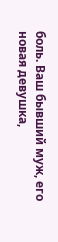боль. Ваш бывший муж, его новая девушка,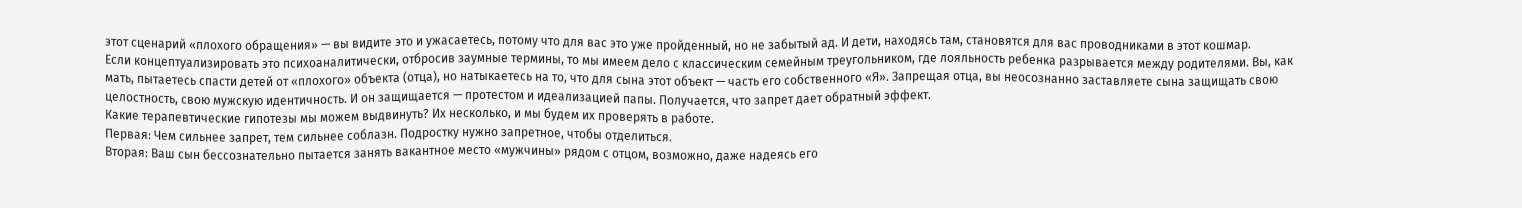этот сценарий «плохого обращения» — вы видите это и ужасаетесь, потому что для вас это уже пройденный, но не забытый ад. И дети, находясь там, становятся для вас проводниками в этот кошмар.
Если концептуализировать это психоаналитически, отбросив заумные термины, то мы имеем дело с классическим семейным треугольником, где лояльность ребенка разрывается между родителями. Вы, как мать, пытаетесь спасти детей от «плохого» объекта (отца), но натыкаетесь на то, что для сына этот объект — часть его собственного «Я». Запрещая отца, вы неосознанно заставляете сына защищать свою целостность, свою мужскую идентичность. И он защищается — протестом и идеализацией папы. Получается, что запрет дает обратный эффект.
Какие терапевтические гипотезы мы можем выдвинуть? Их несколько, и мы будем их проверять в работе.
Первая: Чем сильнее запрет, тем сильнее соблазн. Подростку нужно запретное, чтобы отделиться.
Вторая: Ваш сын бессознательно пытается занять вакантное место «мужчины» рядом с отцом, возможно, даже надеясь его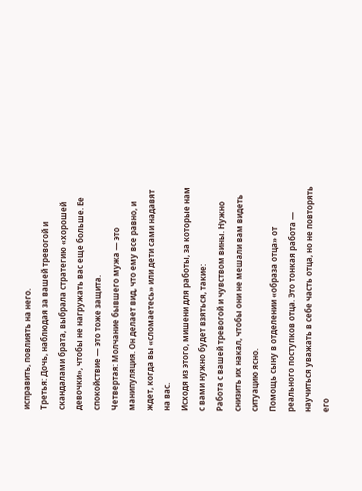исправить, повлиять на него.
Третья: Дочь, наблюдая за вашей тревогой и скандалами брата, выбрала стратегию «хорошей девочки», чтобы не нагружать вас еще больше. Ее спокойствие — это тоже защита.
Четвертая: Молчание бывшего мужа — это манипуляция. Он делает вид, что ему все равно, и ждет, когда вы «сломаетесь» или дети сами надавят на вас.
Исходя из этого, мишени для работы, за которые нам с вами нужно будет взяться, такие:
Работа с вашей тревогой и чувством вины. Нужно снизить их накал, чтобы они не мешали вам видеть ситуацию ясно.
Помощь сыну в отделении «образа отца» от реального поступков отца. Это тонкая работа — научиться уважать в себе часть отца, но не повторять его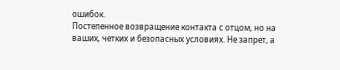ошибок.
Постепенное возвращение контакта с отцом, но на ваших, четких и безопасных условиях. Не запрет, а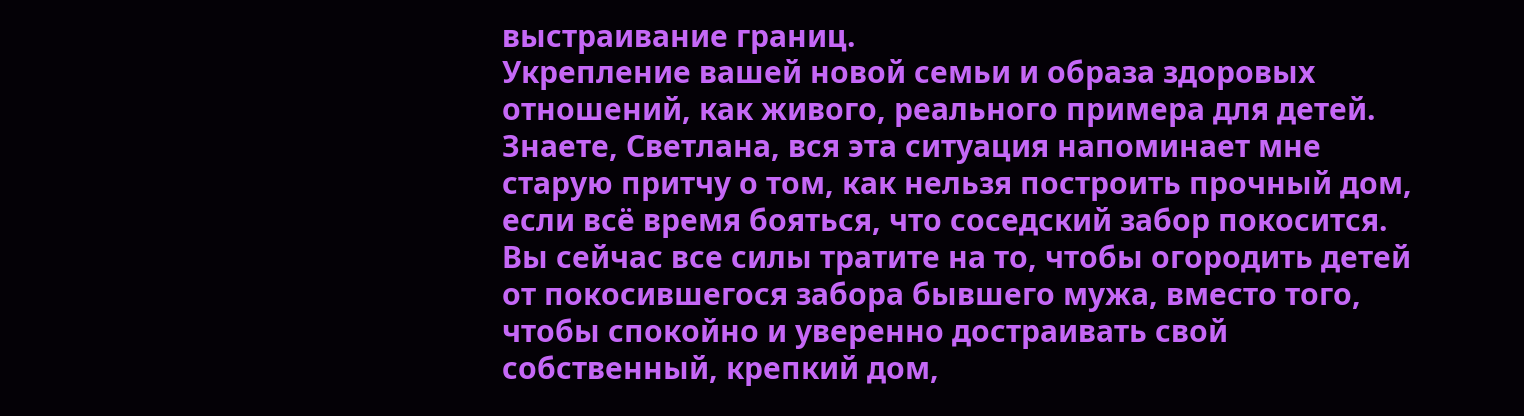выстраивание границ.
Укрепление вашей новой семьи и образа здоровых отношений, как живого, реального примера для детей.
Знаете, Светлана, вся эта ситуация напоминает мне старую притчу о том, как нельзя построить прочный дом, если всё время бояться, что соседский забор покосится. Вы сейчас все силы тратите на то, чтобы огородить детей от покосившегося забора бывшего мужа, вместо того, чтобы спокойно и уверенно достраивать свой собственный, крепкий дом,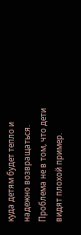куда детям будет тепло и надежно возвращаться. Проблема не в том, что дети видят плохой пример.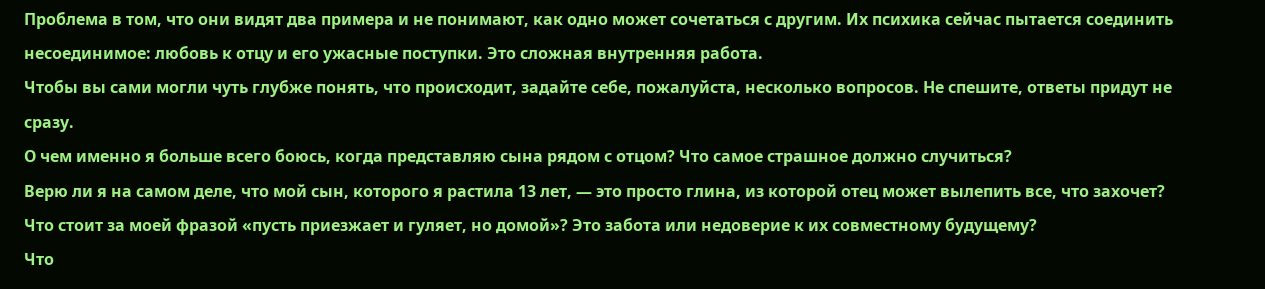Проблема в том, что они видят два примера и не понимают, как одно может сочетаться с другим. Их психика сейчас пытается соединить несоединимое: любовь к отцу и его ужасные поступки. Это сложная внутренняя работа.
Чтобы вы сами могли чуть глубже понять, что происходит, задайте себе, пожалуйста, несколько вопросов. Не спешите, ответы придут не сразу.
О чем именно я больше всего боюсь, когда представляю сына рядом с отцом? Что самое страшное должно случиться?
Верю ли я на самом деле, что мой сын, которого я растила 13 лет, — это просто глина, из которой отец может вылепить все, что захочет?
Что стоит за моей фразой «пусть приезжает и гуляет, но домой»? Это забота или недоверие к их совместному будущему?
Что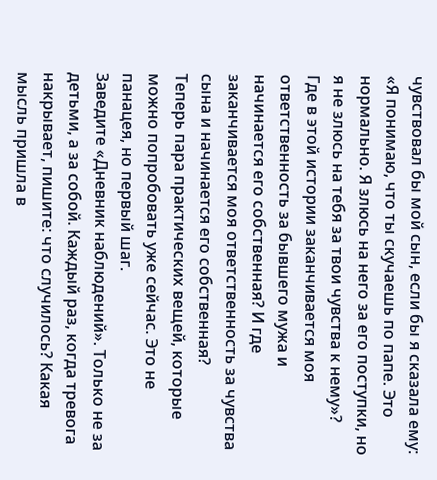чувствовал бы мой сын, если бы я сказала ему: «Я понимаю, что ты скучаешь по папе. Это нормально. Я злюсь на него за его поступки, но я не злюсь на тебя за твои чувства к нему»?
Где в этой истории заканчивается моя ответственность за бывшего мужа и начинается его собственная? И где заканчивается моя ответственность за чувства сына и начинается его собственная?
Теперь пара практических вещей, которые можно попробовать уже сейчас. Это не панацея, но первый шаг.
Заведите «Дневник наблюдений». Только не за детьми, а за собой. Каждый раз, когда тревога накрывает, пишите: что случилось? Какая мысль пришла в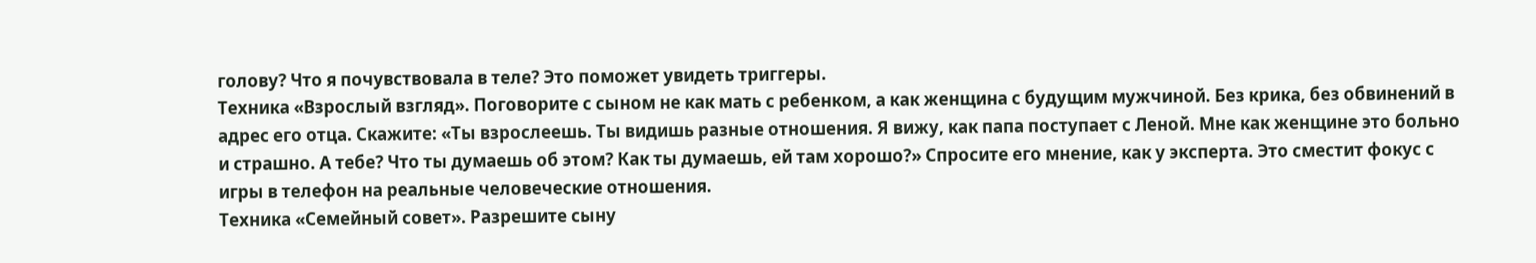голову? Что я почувствовала в теле? Это поможет увидеть триггеры.
Техника «Взрослый взгляд». Поговорите с сыном не как мать с ребенком, а как женщина с будущим мужчиной. Без крика, без обвинений в адрес его отца. Скажите: «Ты взрослеешь. Ты видишь разные отношения. Я вижу, как папа поступает с Леной. Мне как женщине это больно и страшно. А тебе? Что ты думаешь об этом? Как ты думаешь, ей там хорошо?» Спросите его мнение, как у эксперта. Это сместит фокус с игры в телефон на реальные человеческие отношения.
Техника «Семейный совет». Разрешите сыну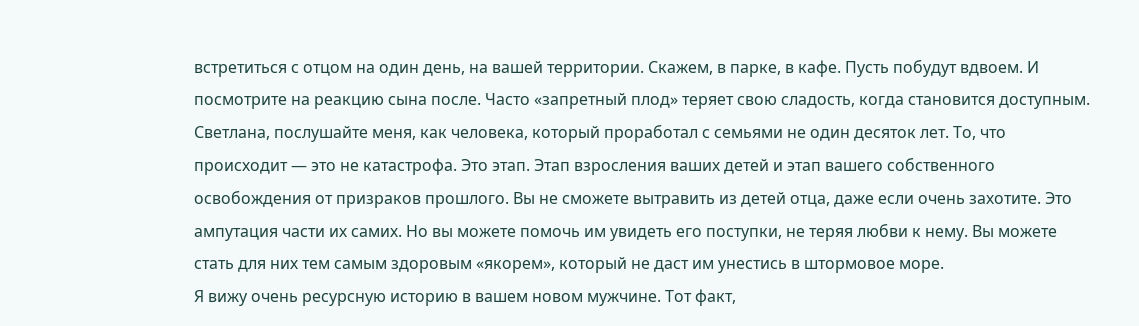встретиться с отцом на один день, на вашей территории. Скажем, в парке, в кафе. Пусть побудут вдвоем. И посмотрите на реакцию сына после. Часто «запретный плод» теряет свою сладость, когда становится доступным.
Светлана, послушайте меня, как человека, который проработал с семьями не один десяток лет. То, что происходит — это не катастрофа. Это этап. Этап взросления ваших детей и этап вашего собственного освобождения от призраков прошлого. Вы не сможете вытравить из детей отца, даже если очень захотите. Это ампутация части их самих. Но вы можете помочь им увидеть его поступки, не теряя любви к нему. Вы можете стать для них тем самым здоровым «якорем», который не даст им унестись в штормовое море.
Я вижу очень ресурсную историю в вашем новом мужчине. Тот факт,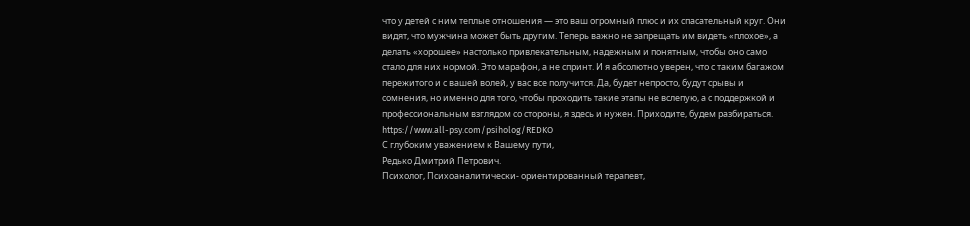что у детей с ним теплые отношения — это ваш огромный плюс и их спасательный круг. Они видят, что мужчина может быть другим. Теперь важно не запрещать им видеть «плохое», а делать «хорошее» настолько привлекательным, надежным и понятным, чтобы оно само стало для них нормой. Это марафон, а не спринт. И я абсолютно уверен, что с таким багажом пережитого и с вашей волей, у вас все получится. Да, будет непросто, будут срывы и сомнения, но именно для того, чтобы проходить такие этапы не вслепую, а с поддержкой и профессиональным взглядом со стороны, я здесь и нужен. Приходите, будем разбираться.
https://www.all-psy.com/psiholog/REDKO
С глубоким уважением к Вашему пути,
Редько Дмитрий Петрович.
Психолог, Психоаналитически- ориентированный терапевт,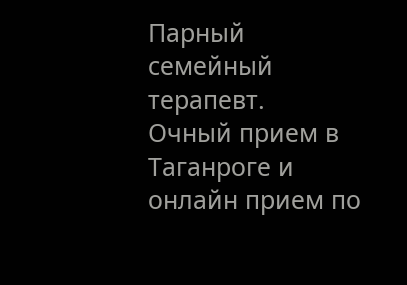Парный семейный терапевт.
Очный прием в Таганроге и онлайн прием по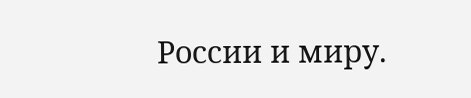России и миру.